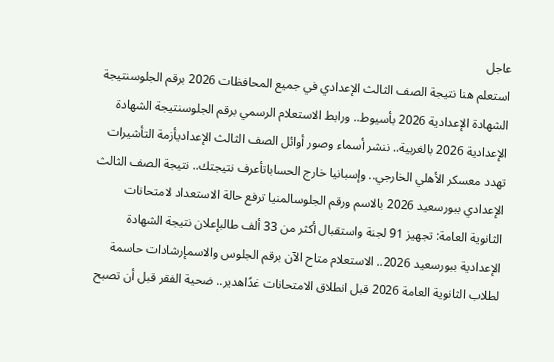عاجل
استعلم هنا نتيجة الصف الثالث الإعدادي في جميع المحافظات 2026 برقم الجلوسنتيجة الشهادة الإعدادية 2026 بأسيوط.. ورابط الاستعلام الرسمي برقم الجلوسنتيجة الشهادة الإعدادية 2026 بالغربية.. ننشر أسماء وصور أوائل الصف الثالث الإعداديأزمة التأشيرات تهدد معسكر الأهلي الخارجي.. وإسبانيا خارج الحساباتأعرف نتيجتك.. نتيجة الصف الثالث الإعدادي ببورسعيد 2026 بالاسم ورقم الجلوسالمنيا ترفع حالة الاستعداد لامتحانات الثانوية العامة: تجهيز 91 لجنة واستقبال أكثر من 33 ألف طالبإعلان نتيجة الشهادة الإعدادية ببورسعيد 2026.. الاستعلام متاح الآن برقم الجلوس والاسمإرشادات حاسمة لطلاب الثانوية العامة 2026 قبل انطلاق الامتحانات غدًاهدير.. ضحية الفقر قبل أن تصبح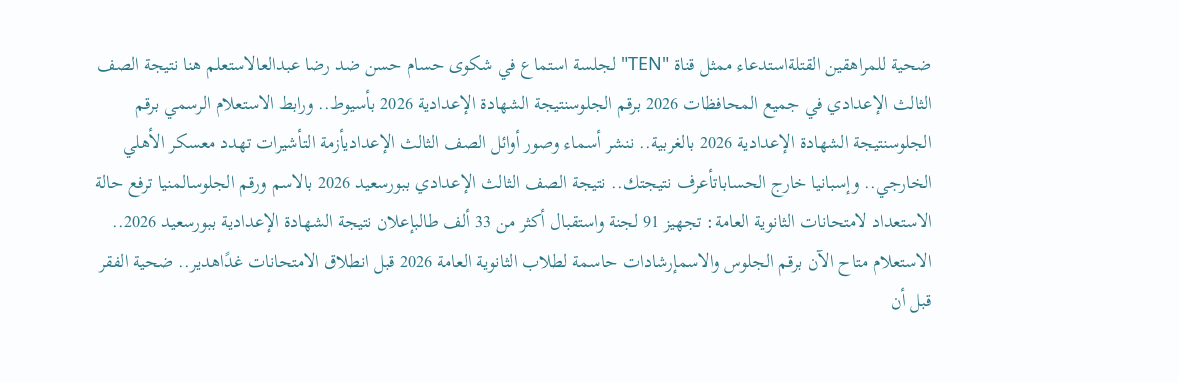ضحية للمراهقين القتلةاستدعاء ممثل قناة "TEN" لجلسة استماع في شكوى حسام حسن ضد رضا عبدالعالاستعلم هنا نتيجة الصف الثالث الإعدادي في جميع المحافظات 2026 برقم الجلوسنتيجة الشهادة الإعدادية 2026 بأسيوط.. ورابط الاستعلام الرسمي برقم الجلوسنتيجة الشهادة الإعدادية 2026 بالغربية.. ننشر أسماء وصور أوائل الصف الثالث الإعداديأزمة التأشيرات تهدد معسكر الأهلي الخارجي.. وإسبانيا خارج الحساباتأعرف نتيجتك.. نتيجة الصف الثالث الإعدادي ببورسعيد 2026 بالاسم ورقم الجلوسالمنيا ترفع حالة الاستعداد لامتحانات الثانوية العامة: تجهيز 91 لجنة واستقبال أكثر من 33 ألف طالبإعلان نتيجة الشهادة الإعدادية ببورسعيد 2026.. الاستعلام متاح الآن برقم الجلوس والاسمإرشادات حاسمة لطلاب الثانوية العامة 2026 قبل انطلاق الامتحانات غدًاهدير.. ضحية الفقر قبل أن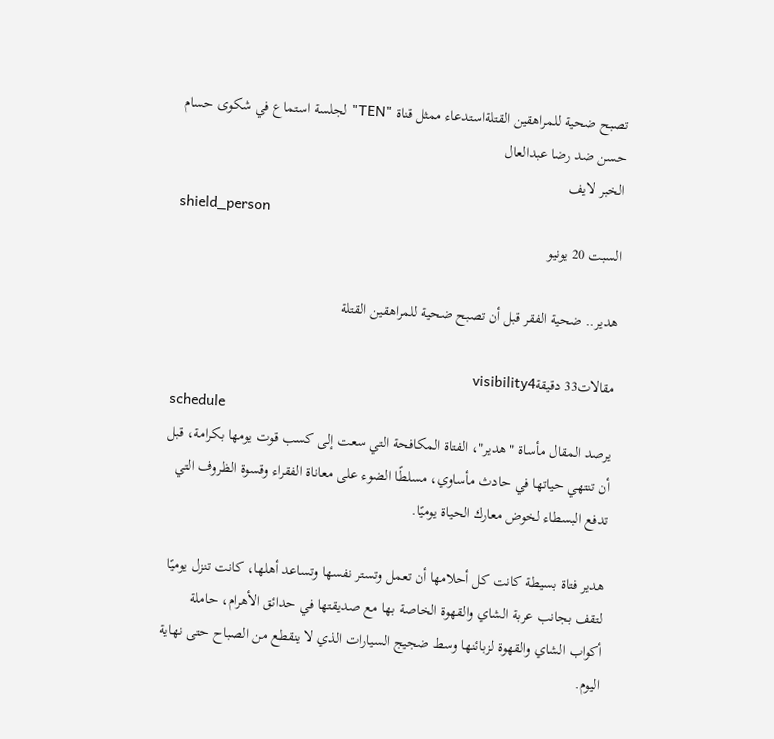تصبح ضحية للمراهقين القتلةاستدعاء ممثل قناة "TEN" لجلسة استماع في شكوى حسام حسن ضد رضا عبدالعال
الخبر لايف
shield_person
السبت 20 يونيو

هدير.. ضحية الفقر قبل أن تصبح ضحية للمراهقين القتلة

مقالات33 دقيقةvisibility4
schedule
يرصد المقال مأساة "هدير"، الفتاة المكافحة التي سعت إلى كسب قوت يومها بكرامة، قبل أن تنتهي حياتها في حادث مأساوي، مسلطًا الضوء على معاناة الفقراء وقسوة الظروف التي تدفع البسطاء لخوض معارك الحياة يوميًا.

هدير فتاة بسيطة كانت كل أحلامها أن تعمل وتستر نفسها وتساعد أهلها، كانت تنزل يوميًا لتقف بجانب عربة الشاي والقهوة الخاصة بها مع صديقتها في حدائق الأهرام، حاملة أكواب الشاي والقهوة لزبائنها وسط ضجيج السيارات الذي لا ينقطع من الصباح حتى نهاية اليوم.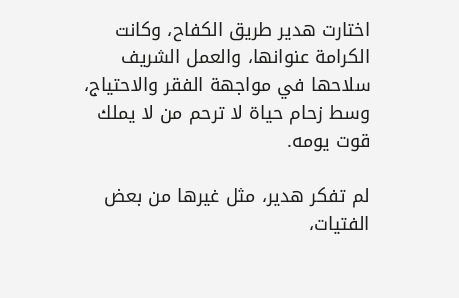اختارت هدير طريق الكفاح، وكانت الكرامة عنوانها، والعمل الشريف سلاحها في مواجهة الفقر والاحتياج، وسط زحام حياة لا ترحم من لا يملك قوت يومه.

لم تفكر هدير، مثل غيرها من بعض الفتيات،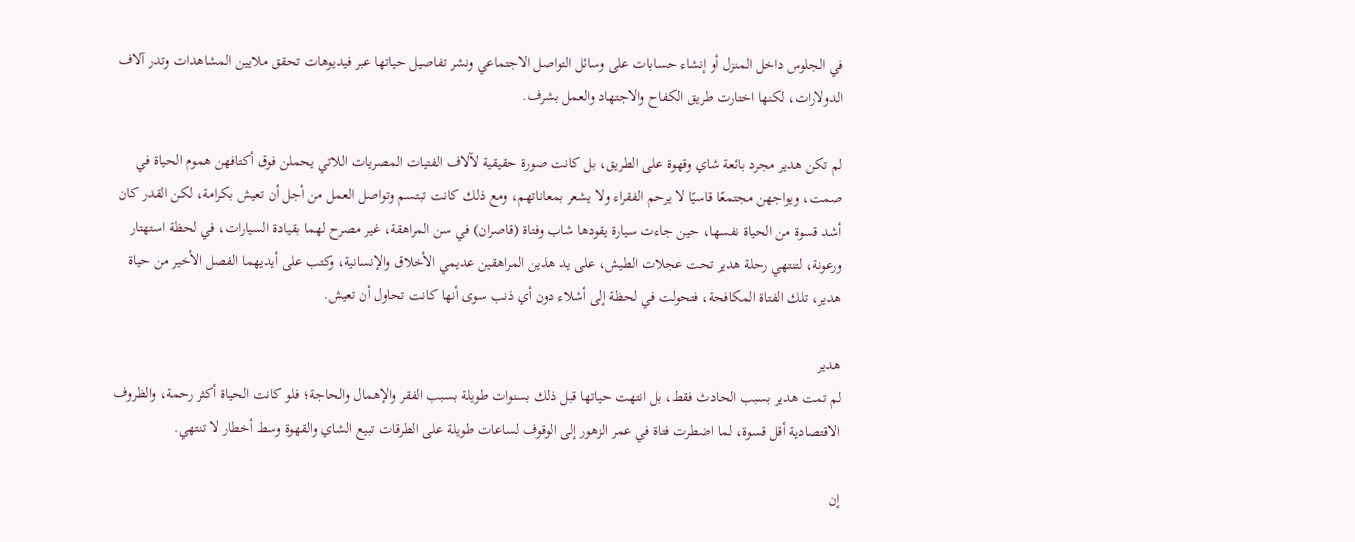في الجلوس داخل المنزل أو إنشاء حسابات على وسائل التواصل الاجتماعي ونشر تفاصيل حياتها عبر فيديوهات تحقق ملايين المشاهدات وتدر آلاف الدولارات، لكنها اختارت طريق الكفاح والاجتهاد والعمل بشرف.

لم تكن هدير مجرد بائعة شاي وقهوة على الطريق، بل كانت صورة حقيقية لآلاف الفتيات المصريات اللاتي يحملن فوق أكتافهن هموم الحياة في صمت، ويواجهن مجتمعًا قاسيًا لا يرحم الفقراء ولا يشعر بمعاناتهم، ومع ذلك كانت تبتسم وتواصل العمل من أجل أن تعيش بكرامة، لكن القدر كان أشد قسوة من الحياة نفسها، حين جاءت سيارة يقودها شاب وفتاة (قاصران) في سن المراهقة، غير مصرح لهما بقيادة السيارات، في لحظة استهتار ورعونة، لتنتهي رحلة هدير تحت عجلات الطيش، على يد هذين المراهقين عديمي الأخلاق والإنسانية، وكتب على أيديهما الفصل الأخير من حياة هدير، تلك الفتاة المكافحة، فتحولت في لحظة إلى أشلاء دون أي ذنب سوى أنها كانت تحاول أن تعيش.

هدير
لم تمت هدير بسبب الحادث فقط، بل انتهت حياتها قبل ذلك بسنوات طويلة بسبب الفقر والإهمال والحاجة؛ فلو كانت الحياة أكثر رحمة، والظروف الاقتصادية أقل قسوة، لما اضطرت فتاة في عمر الزهور إلى الوقوف لساعات طويلة على الطرقات تبيع الشاي والقهوة وسط أخطار لا تنتهي.

إن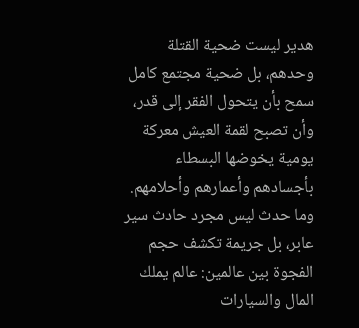هدير ليست ضحية القتلة وحدهم، بل ضحية مجتمع كامل سمح بأن يتحول الفقر إلى قدر، وأن تصبح لقمة العيش معركة يومية يخوضها البسطاء بأجسادهم وأعمارهم وأحلامهم. وما حدث ليس مجرد حادث سير عابر، بل جريمة تكشف حجم الفجوة بين عالمين: عالم يملك المال والسيارات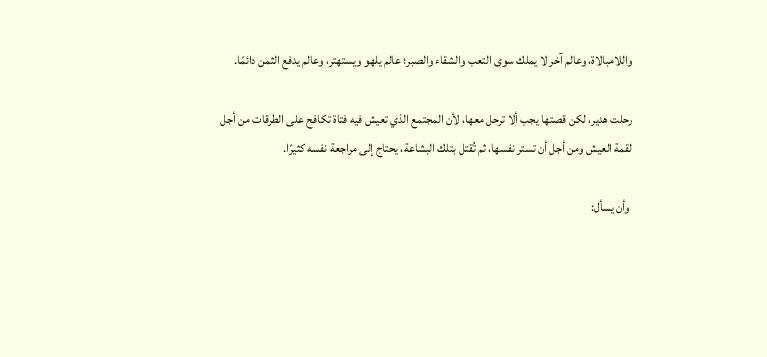واللامبالاة، وعالم آخر لا يملك سوى التعب والشقاء والصبر؛ عالم يلهو ويستهتر، وعالم يدفع الثمن دائمًا.

رحلت هدير، لكن قصتها يجب ألا ترحل معها، لأن المجتمع الذي تعيش فيه فتاة تكافح على الطرقات من أجل لقمة العيش ومن أجل أن تستر نفسها، ثم تُقتل بتلك البشاعة، يحتاج إلى مراجعة نفسه كثيرًا.

 وأن يسأل: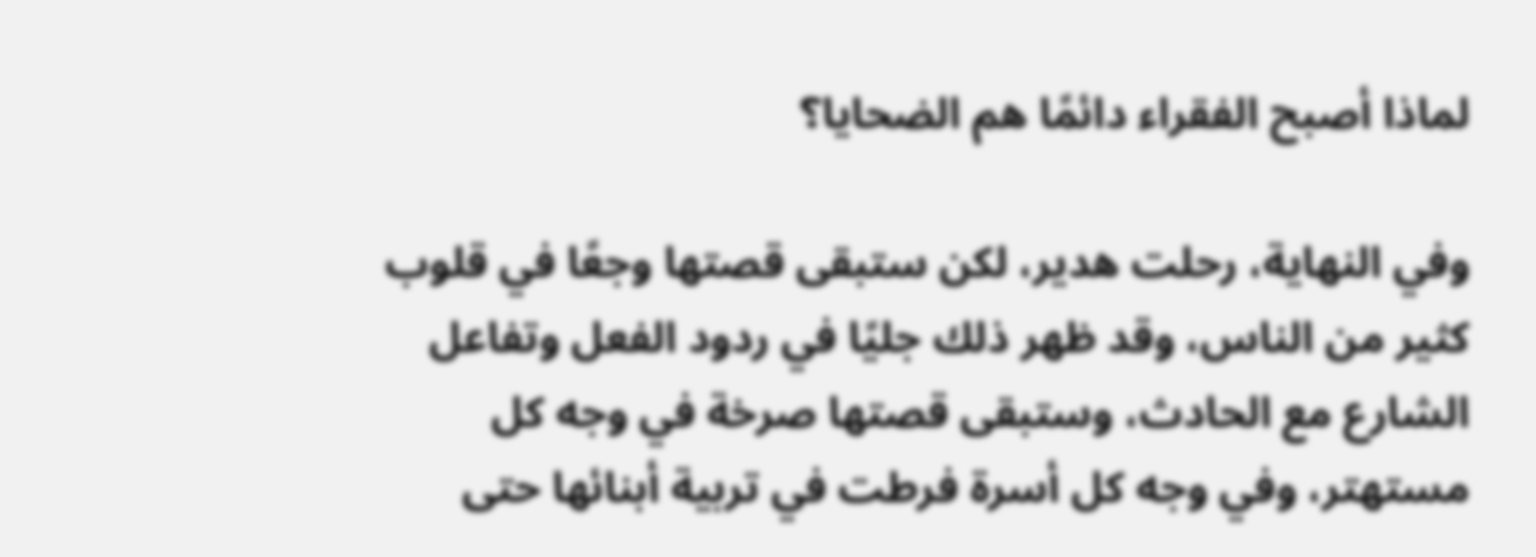لماذا أصبح الفقراء دائمًا هم الضحايا؟

وفي النهاية، رحلت هدير، لكن ستبقى قصتها وجعًا في قلوب كثير من الناس، وقد ظهر ذلك جليًا في ردود الفعل وتفاعل الشارع مع الحادث، وستبقى قصتها صرخة في وجه كل مستهتر، وفي وجه كل أسرة فرطت في تربية أبنائها حتى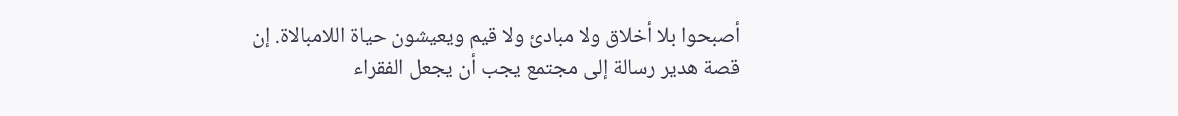أصبحوا بلا أخلاق ولا مبادئ ولا قيم ويعيشون حياة اللامبالاة. إن قصة هدير رسالة إلى مجتمع يجب أن يجعل الفقراء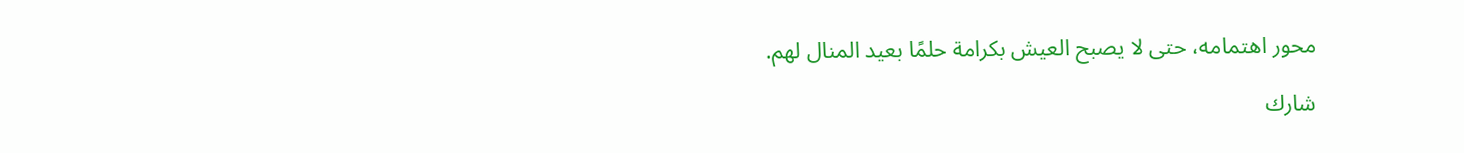محور اهتمامه، حتى لا يصبح العيش بكرامة حلمًا بعيد المنال لهم.

شارك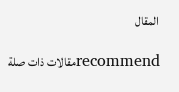المقال

recommendمقالات ذات صلة